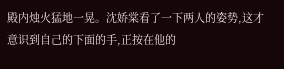殿内烛火猛地一晃。沈娇棠看了一下两人的姿势,这才意识到自己的下面的手,正按在他的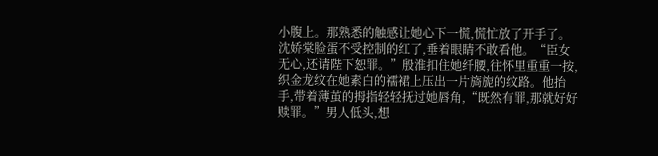小腹上。那熟悉的触感让她心下一慌,慌忙放了开手了。沈娇棠脸蛋不受控制的红了,垂着眼睛不敢看他。“臣女无心,还请陛下恕罪。”殷淮扣住她纤腰,往怀里重重一按,织金龙纹在她素白的襦裙上压出一片旖旎的纹路。他抬手,带着薄茧的拇指轻轻抚过她唇角,“既然有罪,那就好好赎罪。”男人低头,想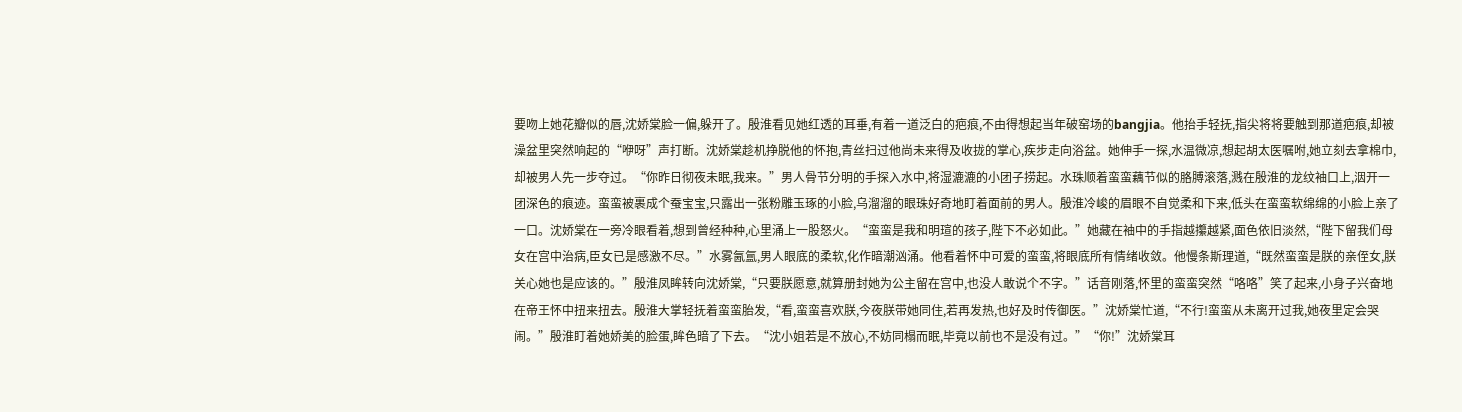要吻上她花瓣似的唇,沈娇棠脸一偏,躲开了。殷淮看见她红透的耳垂,有着一道泛白的疤痕,不由得想起当年破窑场的bangjia。他抬手轻抚,指尖将将要触到那道疤痕,却被澡盆里突然响起的“咿呀”声打断。沈娇棠趁机挣脱他的怀抱,青丝扫过他尚未来得及收拢的掌心,疾步走向浴盆。她伸手一探,水温微凉,想起胡太医嘱咐,她立刻去拿棉巾,却被男人先一步夺过。“你昨日彻夜未眠,我来。”男人骨节分明的手探入水中,将湿漉漉的小团子捞起。水珠顺着蛮蛮藕节似的胳膊滚落,溅在殷淮的龙纹袖口上,洇开一团深色的痕迹。蛮蛮被裹成个蚕宝宝,只露出一张粉雕玉琢的小脸,乌溜溜的眼珠好奇地盯着面前的男人。殷淮冷峻的眉眼不自觉柔和下来,低头在蛮蛮软绵绵的小脸上亲了一口。沈娇棠在一旁冷眼看着,想到曾经种种,心里涌上一股怒火。“蛮蛮是我和明瑄的孩子,陛下不必如此。”她藏在袖中的手指越攥越紧,面色依旧淡然,“陛下留我们母女在宫中治病,臣女已是感激不尽。”水雾氤氲,男人眼底的柔软,化作暗潮汹涌。他看着怀中可爱的蛮蛮,将眼底所有情绪收敛。他慢条斯理道,“既然蛮蛮是朕的亲侄女,朕关心她也是应该的。”殷淮凤眸转向沈娇棠,“只要朕愿意,就算册封她为公主留在宫中,也没人敢说个不字。”话音刚落,怀里的蛮蛮突然“咯咯”笑了起来,小身子兴奋地在帝王怀中扭来扭去。殷淮大掌轻抚着蛮蛮胎发,“看,蛮蛮喜欢朕,今夜朕带她同住,若再发热,也好及时传御医。”沈娇棠忙道,“不行!蛮蛮从未离开过我,她夜里定会哭闹。”殷淮盯着她娇美的脸蛋,眸色暗了下去。“沈小姐若是不放心,不妨同榻而眠,毕竟以前也不是没有过。”“你!”沈娇棠耳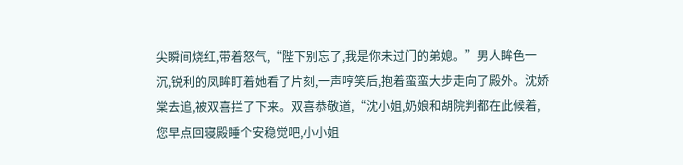尖瞬间烧红,带着怒气,“陛下别忘了,我是你未过门的弟媳。”男人眸色一沉,锐利的凤眸盯着她看了片刻,一声哼笑后,抱着蛮蛮大步走向了殿外。沈娇棠去追,被双喜拦了下来。双喜恭敬道,“沈小姐,奶娘和胡院判都在此候着,您早点回寝殿睡个安稳觉吧,小小姐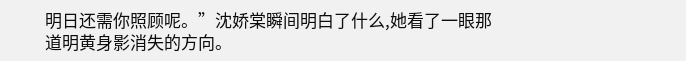明日还需你照顾呢。”沈娇棠瞬间明白了什么,她看了一眼那道明黄身影消失的方向。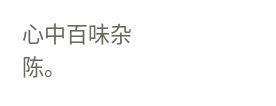心中百味杂陈。